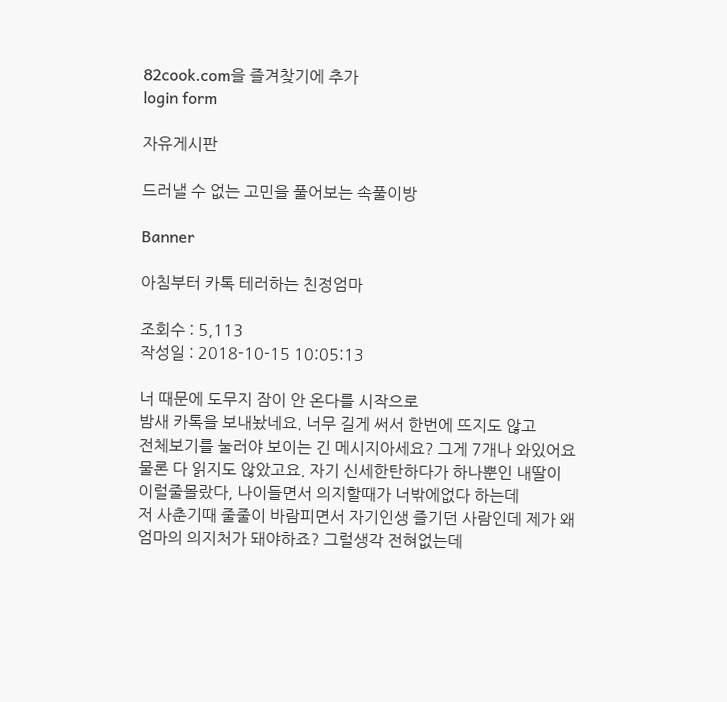82cook.com을 즐겨찾기에 추가
login form

자유게시판

드러낼 수 없는 고민을 풀어보는 속풀이방

Banner

아침부터 카톡 테러하는 친정엄마

조회수 : 5,113
작성일 : 2018-10-15 10:05:13

너 때문에 도무지 잠이 안 온다를 시작으로
밤새 카톡을 보내놨네요. 너무 길게 써서 한번에 뜨지도 않고
전체보기를 눌러야 보이는 긴 메시지아세요? 그게 7개나 와있어요
물론 다 읽지도 않았고요. 자기 신세한탄하다가 하나뿐인 내딸이
이럴줄몰랐다, 나이들면서 의지할때가 너밖에없다 하는데
저 사춘기때 줄줄이 바람피면서 자기인생 즐기던 사람인데 제가 왜
엄마의 의지처가 돼야하죠? 그럴생각 전혀없는데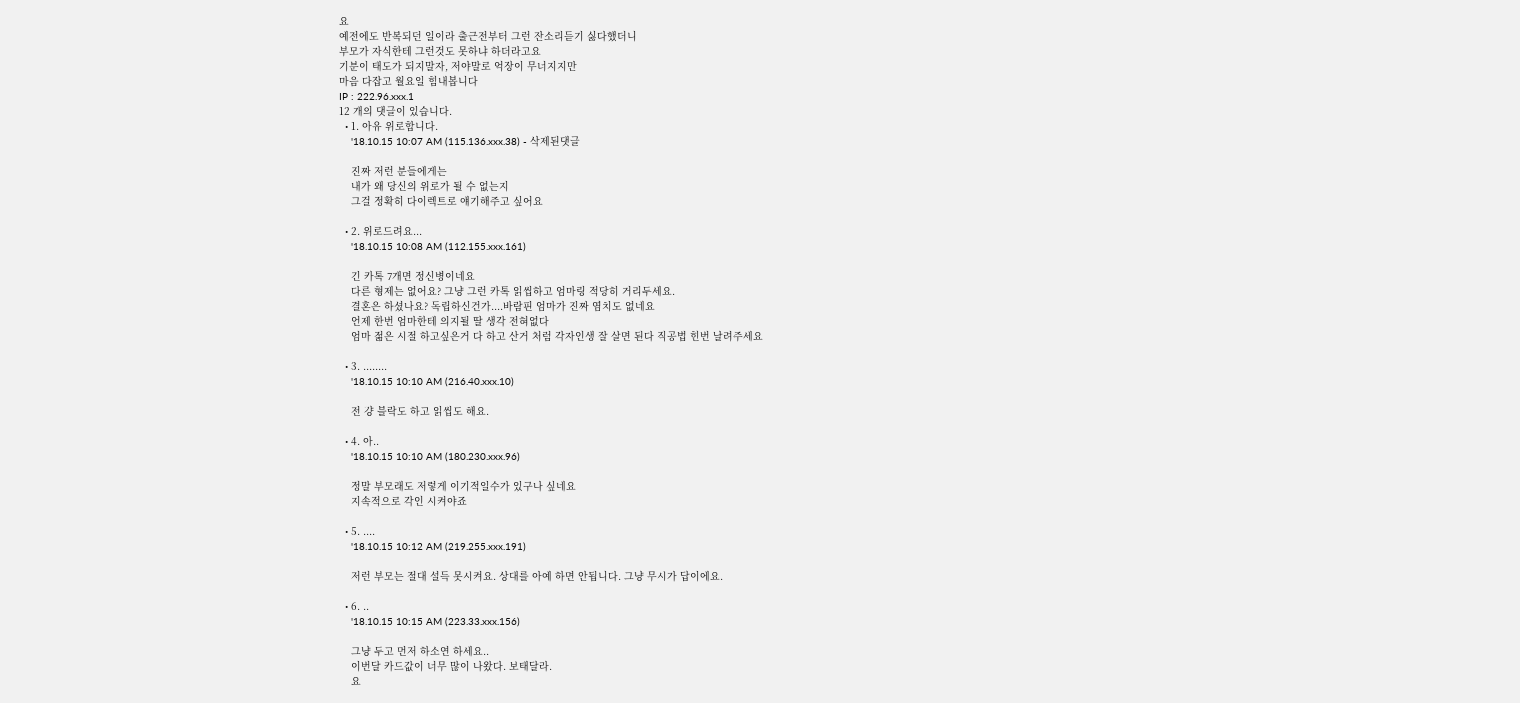요
예전에도 반복되던 일이라 출근전부터 그런 잔소리듣기 싫다했더니
부모가 자식한테 그런것도 못하냐 하더라고요
기분이 태도가 되지말자, 저야말로 억장이 무너지지만
마음 다잡고 월요일 힘내봅니다
IP : 222.96.xxx.1
12 개의 댓글이 있습니다.
  • 1. 아유 위로합니다.
    '18.10.15 10:07 AM (115.136.xxx.38) - 삭제된댓글

    진짜 저런 분들에게는
    내가 왜 당신의 위로가 될 수 없는지
    그걸 정확히 다이렉트로 얘기해주고 싶어요

  • 2. 위로드려요...
    '18.10.15 10:08 AM (112.155.xxx.161)

    긴 카톡 7개면 정신병이네요
    다른 형제는 없어요? 그냥 그런 카톡 읽씹하고 엄마링 적당히 거리두세요.
    결혼은 하셨나요? 독립하신건가....바람핀 엄마가 진짜 염치도 없네요
    언제 한번 엄마한테 의지될 딸 생각 전혀없다
    엄마 젊은 시절 하고싶은거 다 하고 산거 처럼 각자인생 잘 살면 된다 직공법 힌번 날려주세요

  • 3. ........
    '18.10.15 10:10 AM (216.40.xxx.10)

    전 걍 블락도 하고 읽씹도 해요.

  • 4. 아..
    '18.10.15 10:10 AM (180.230.xxx.96)

    정말 부모래도 저렇게 이기적일수가 있구나 싶네요
    지속적으로 각인 시켜야죠

  • 5. ....
    '18.10.15 10:12 AM (219.255.xxx.191)

    저런 부모는 절대 설득 못시켜요. 상대를 아예 하면 안됩니다. 그냥 무시가 답이에요.

  • 6. ..
    '18.10.15 10:15 AM (223.33.xxx.156)

    그냥 두고 먼저 하소연 하세요..
    이번달 카드값이 너무 많이 나왔다. 보태달라.
    요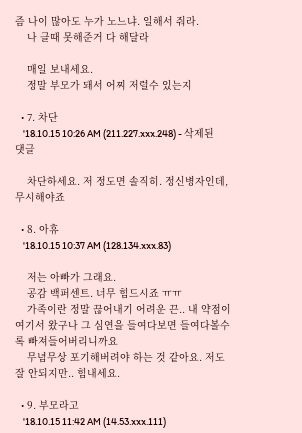즘 나이 많아도 누가 노느냐. 일해서 줘라.
    나 클때 못해준거 다 해달라

    매일 보내세요.
    정말 부모가 돼서 어찌 저럴수 있는지

  • 7. 차단
    '18.10.15 10:26 AM (211.227.xxx.248) - 삭제된댓글

    차단하세요. 저 정도면 솔직히. 정신병자인데, 무시해야죠

  • 8. 아휴
    '18.10.15 10:37 AM (128.134.xxx.83)

    저는 아빠가 그래요.
    공감 백퍼센트. 너무 힘드시죠 ㅠㅠ
    가족이란 정말 끊어내기 어려운 끈.. 내 약점이 여기서 왔구나 그 심연을 들여다보면 들여다볼수록 빠져들어버리니까요
    무념무상 포기해버려야 하는 것 같아요. 저도 잘 안되지만.. 힘내세요.

  • 9. 부모라고
    '18.10.15 11:42 AM (14.53.xxx.111)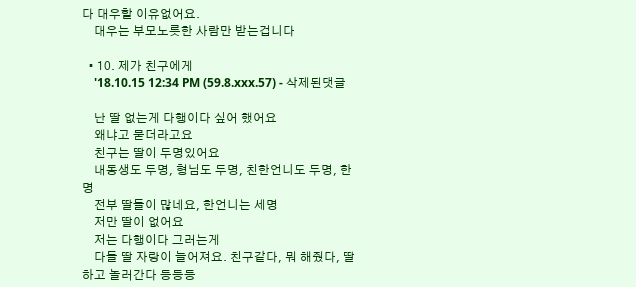다 대우할 이유없어요.
    대우는 부모노릇한 사람만 받는겁니다

  • 10. 제가 친구에게
    '18.10.15 12:34 PM (59.8.xxx.57) - 삭제된댓글

    난 딸 없는게 다행이다 싶어 했어요
    왜냐고 묻더라고요
    친구는 딸이 두명있어요
    내동생도 두명, 형님도 두명, 친한언니도 두명, 한명
    전부 딸들이 많네요, 한언니는 세명
    저만 딸이 없어요
    저는 다행이다 그러는게
    다들 딸 자랑이 늘어져요. 친구같다, 뭐 해줬다, 딸하고 놀러간다 등등등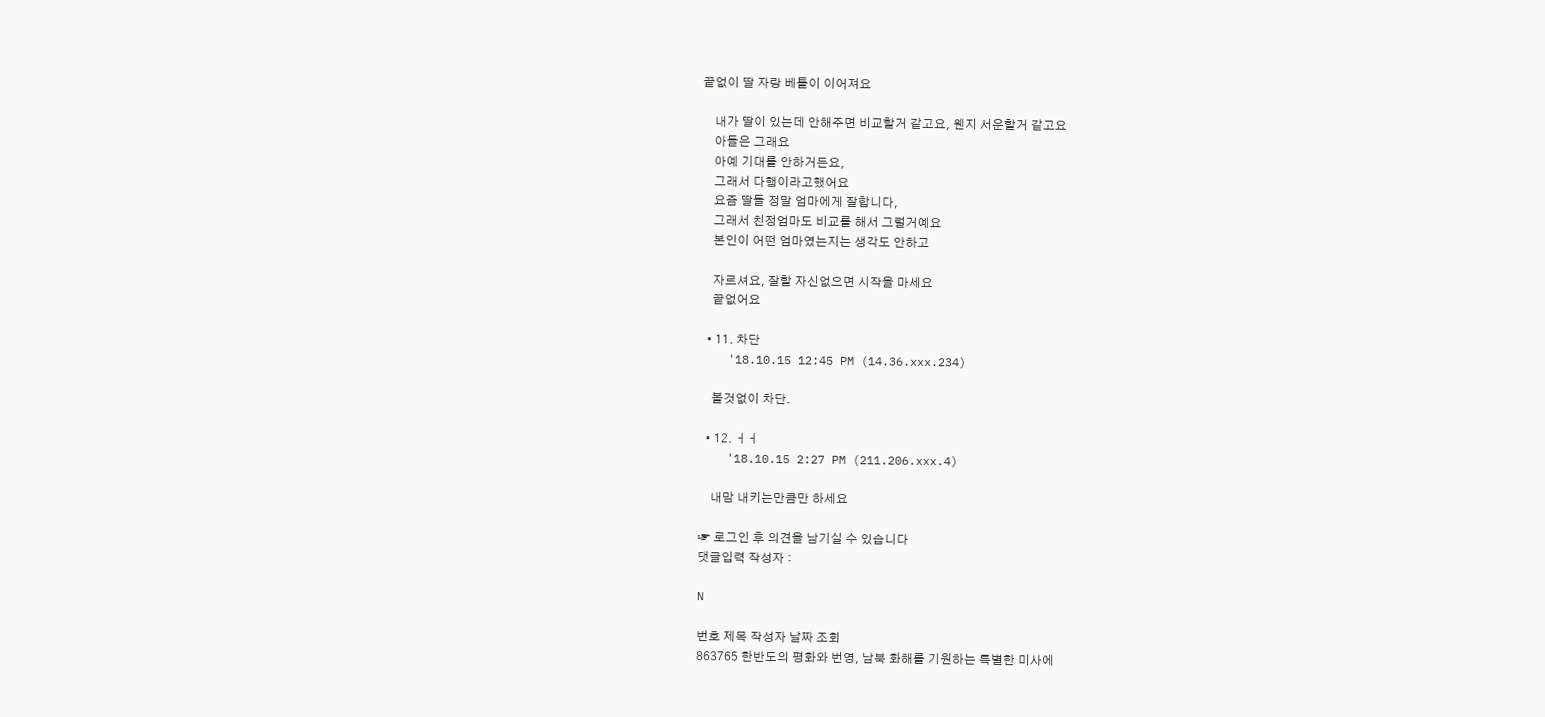끝없이 딸 자랑 베틀이 이어져요

    내가 딸이 있는데 안해주면 비교할거 같고요, 웬지 서운할거 같고요
    아들은 그래요
    아예 기대를 안하거든요,
    그래서 다행이라고했어요
    요즘 딸들 정말 엄마에게 잘합니다,
    그래서 친정엄마도 비교를 해서 그럴거예요
    본인이 어떤 엄마였는지는 생각도 안하고

    자르셔요, 잘할 자신없으면 시작을 마세요
    끝없어요

  • 11. 차단
    '18.10.15 12:45 PM (14.36.xxx.234)

    볼것없이 차단.

  • 12. ㅓㅓ
    '18.10.15 2:27 PM (211.206.xxx.4)

    내맘 내키는만큼만 하세요

☞ 로그인 후 의견을 남기실 수 있습니다
댓글입력 작성자 :

N

번호 제목 작성자 날짜 조회
863765 한반도의 평화와 번영, 남북 화해를 기원하는 특별한 미사에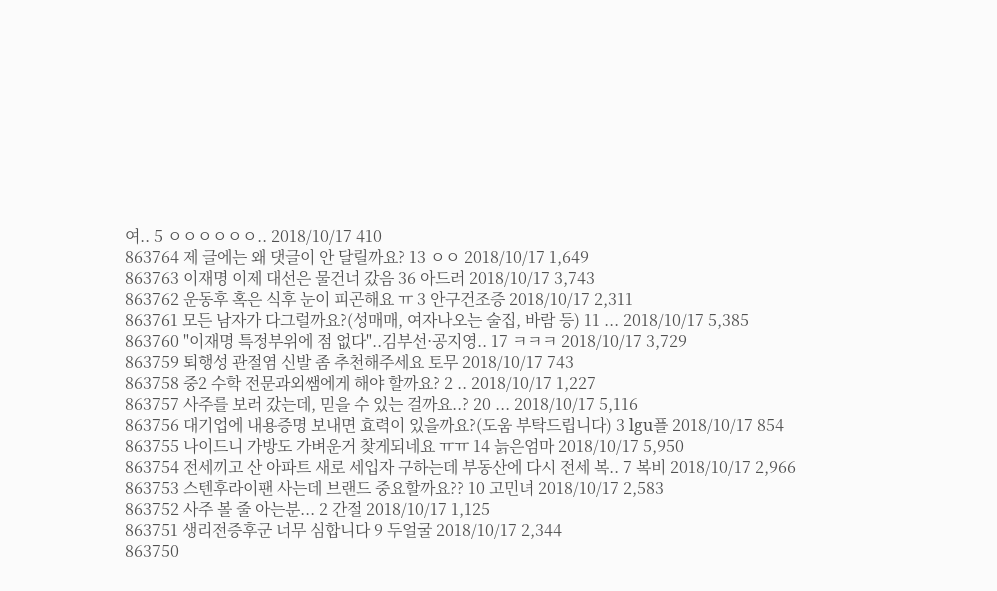여.. 5 ㅇㅇㅇㅇㅇㅇ.. 2018/10/17 410
863764 제 글에는 왜 댓글이 안 달릴까요? 13 ㅇㅇ 2018/10/17 1,649
863763 이재명 이제 대선은 물건너 갔음 36 아드러 2018/10/17 3,743
863762 운동후 혹은 식후 눈이 피곤해요 ㅠ 3 안구건조증 2018/10/17 2,311
863761 모든 남자가 다그럴까요?(성매매, 여자나오는 술집, 바람 등) 11 ... 2018/10/17 5,385
863760 "이재명 특정부위에 점 없다"..김부선·공지영.. 17 ㅋㅋㅋ 2018/10/17 3,729
863759 퇴행성 관절염 신발 좀 추천해주세요 토무 2018/10/17 743
863758 중2 수학 전문과외쌤에게 해야 할까요? 2 .. 2018/10/17 1,227
863757 사주를 보러 갔는데, 믿을 수 있는 걸까요..? 20 ... 2018/10/17 5,116
863756 대기업에 내용증명 보내면 효력이 있을까요?(도움 부탁드립니다) 3 lgu플 2018/10/17 854
863755 나이드니 가방도 가벼운거 찾게되네요 ㅠㅠ 14 늙은엄마 2018/10/17 5,950
863754 전세끼고 산 아파트 새로 세입자 구하는데 부동산에 다시 전세 복.. 7 복비 2018/10/17 2,966
863753 스텐후라이팬 사는데 브랜드 중요할까요?? 10 고민녀 2018/10/17 2,583
863752 사주 볼 줄 아는분... 2 간절 2018/10/17 1,125
863751 생리전증후군 너무 심합니다 9 두얼굴 2018/10/17 2,344
863750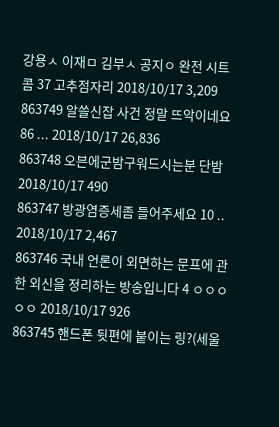강용ㅅ 이재ㅁ 김부ㅅ 공지ㅇ 완전 시트콤 37 고추점자리 2018/10/17 3,209
863749 알쓸신잡 사건 정말 뜨악이네요 86 ... 2018/10/17 26,836
863748 오븐에군밤구워드시는분 단밤 2018/10/17 490
863747 방광염증세좀 들어주세요 10 .. 2018/10/17 2,467
863746 국내 언론이 외면하는 문프에 관한 외신을 정리하는 방송입니다 4 ㅇㅇㅇㅇㅇ 2018/10/17 926
863745 핸드폰 뒷편에 붙이는 링?(세울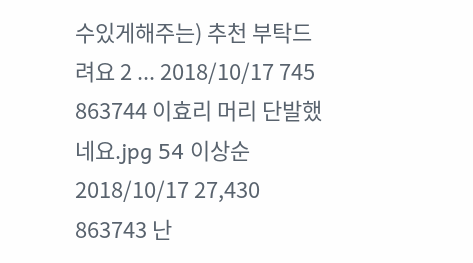수있게해주는) 추천 부탁드려요 2 ... 2018/10/17 745
863744 이효리 머리 단발했네요.jpg 54 이상순 2018/10/17 27,430
863743 난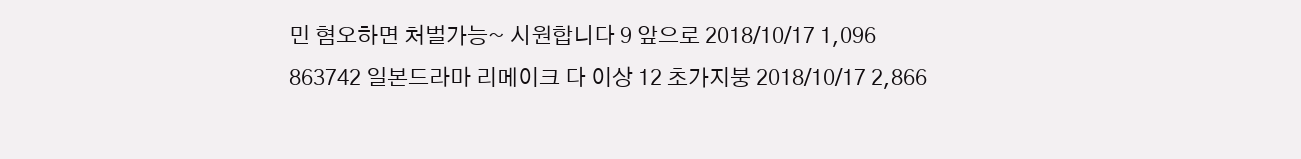민 혐오하면 처벌가능~ 시원합니다 9 앞으로 2018/10/17 1,096
863742 일본드라마 리메이크 다 이상 12 초가지붕 2018/10/17 2,866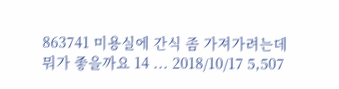863741 미용실에 간식 좀 가져가려는데 뭐가 좋을까요 14 ... 2018/10/17 5,507